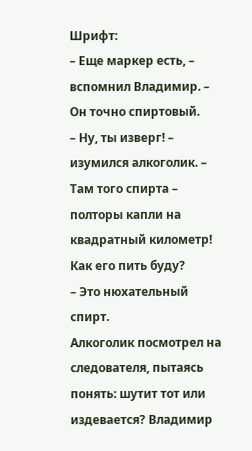Шрифт:
– Еще маркер есть, – вспомнил Владимир. – Он точно спиртовый.
– Ну, ты изверг! – изумился алкоголик. – Там того спирта – полторы капли на квадратный километр! Как его пить буду?
– Это нюхательный спирт.
Алкоголик посмотрел на следователя, пытаясь понять: шутит тот или издевается? Владимир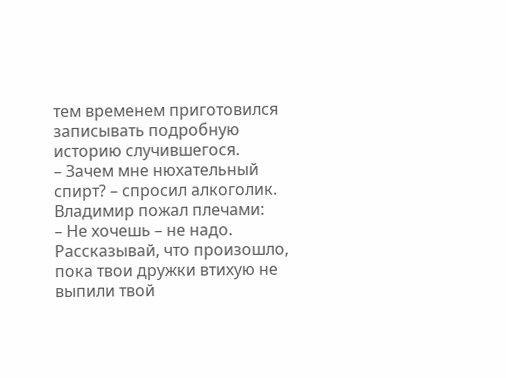тем временем приготовился записывать подробную историю случившегося.
– Зачем мне нюхательный спирт? – спросил алкоголик.
Владимир пожал плечами:
– Не хочешь – не надо. Рассказывай, что произошло, пока твои дружки втихую не выпили твой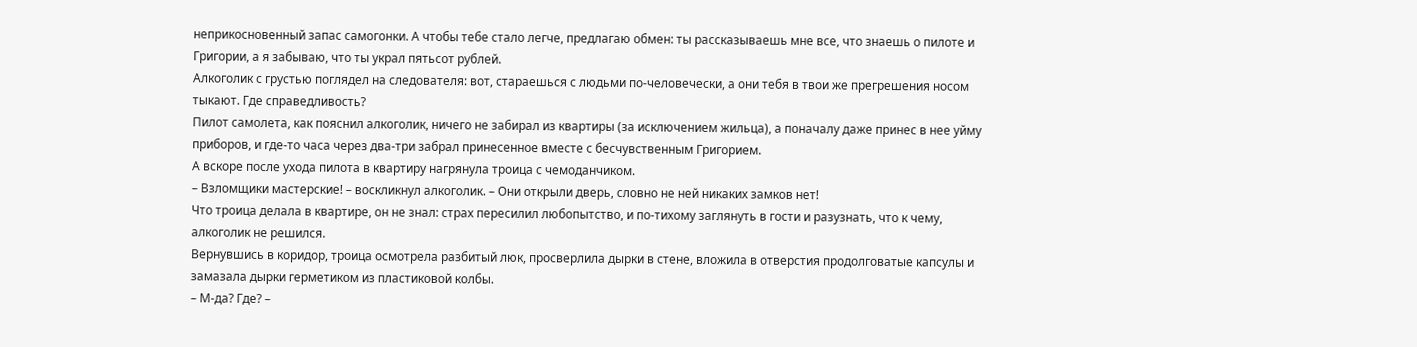неприкосновенный запас самогонки. А чтобы тебе стало легче, предлагаю обмен: ты рассказываешь мне все, что знаешь о пилоте и Григории, а я забываю, что ты украл пятьсот рублей.
Алкоголик с грустью поглядел на следователя: вот, стараешься с людьми по-человечески, а они тебя в твои же прегрешения носом тыкают. Где справедливость?
Пилот самолета, как пояснил алкоголик, ничего не забирал из квартиры (за исключением жильца), а поначалу даже принес в нее уйму приборов, и где-то часа через два-три забрал принесенное вместе с бесчувственным Григорием.
А вскоре после ухода пилота в квартиру нагрянула троица с чемоданчиком.
– Взломщики мастерские! – воскликнул алкоголик. – Они открыли дверь, словно не ней никаких замков нет!
Что троица делала в квартире, он не знал: страх пересилил любопытство, и по-тихому заглянуть в гости и разузнать, что к чему, алкоголик не решился.
Вернувшись в коридор, троица осмотрела разбитый люк, просверлила дырки в стене, вложила в отверстия продолговатые капсулы и замазала дырки герметиком из пластиковой колбы.
– М-да? Где? –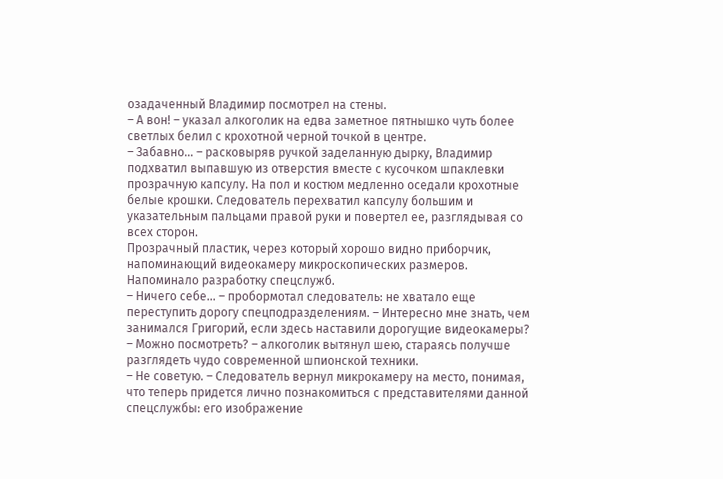озадаченный Владимир посмотрел на стены.
– А вон! – указал алкоголик на едва заметное пятнышко чуть более светлых белил с крохотной черной точкой в центре.
– Забавно… – расковыряв ручкой заделанную дырку, Владимир подхватил выпавшую из отверстия вместе с кусочком шпаклевки прозрачную капсулу. На пол и костюм медленно оседали крохотные белые крошки. Следователь перехватил капсулу большим и указательным пальцами правой руки и повертел ее, разглядывая со всех сторон.
Прозрачный пластик, через который хорошо видно приборчик, напоминающий видеокамеру микроскопических размеров.
Напоминало разработку спецслужб.
– Ничего себе… – пробормотал следователь: не хватало еще переступить дорогу спецподразделениям. – Интересно мне знать, чем занимался Григорий, если здесь наставили дорогущие видеокамеры?
– Можно посмотреть? – алкоголик вытянул шею, стараясь получше разглядеть чудо современной шпионской техники.
– Не советую. – Следователь вернул микрокамеру на место, понимая, что теперь придется лично познакомиться с представителями данной спецслужбы: его изображение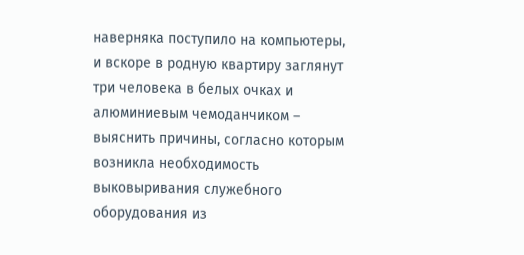наверняка поступило на компьютеры, и вскоре в родную квартиру заглянут три человека в белых очках и алюминиевым чемоданчиком – выяснить причины, согласно которым возникла необходимость выковыривания служебного оборудования из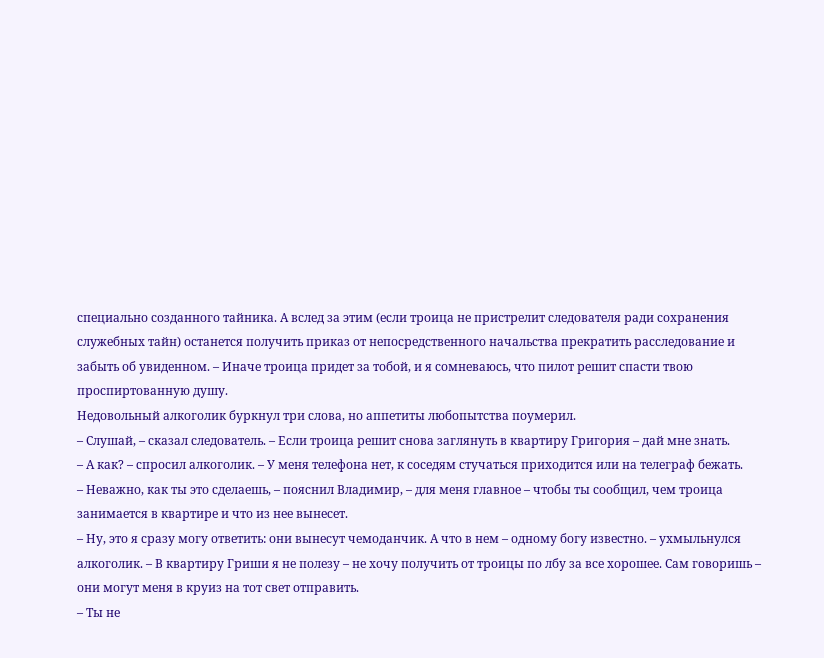специально созданного тайника. А вслед за этим (если троица не пристрелит следователя ради сохранения служебных тайн) останется получить приказ от непосредственного начальства прекратить расследование и забыть об увиденном. – Иначе троица придет за тобой, и я сомневаюсь, что пилот решит спасти твою проспиртованную душу.
Недовольный алкоголик буркнул три слова, но аппетиты любопытства поумерил.
– Слушай, – сказал следователь. – Если троица решит снова заглянуть в квартиру Григория – дай мне знать.
– А как? – спросил алкоголик. – У меня телефона нет, к соседям стучаться приходится или на телеграф бежать.
– Неважно, как ты это сделаешь, – пояснил Владимир, – для меня главное – чтобы ты сообщил, чем троица занимается в квартире и что из нее вынесет.
– Ну, это я сразу могу ответить: они вынесут чемоданчик. А что в нем – одному богу известно. – ухмыльнулся алкоголик. – В квартиру Гриши я не полезу – не хочу получить от троицы по лбу за все хорошее. Сам говоришь – они могут меня в круиз на тот свет отправить.
– Ты не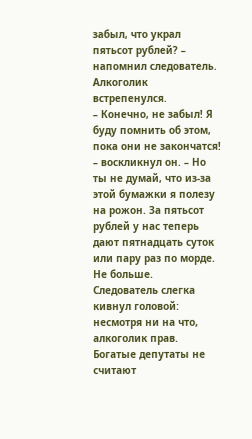забыл, что украл пятьсот рублей? – напомнил следователь. Алкоголик встрепенулся.
– Конечно, не забыл! Я буду помнить об этом, пока они не закончатся! – воскликнул он. – Но ты не думай, что из-за этой бумажки я полезу на рожон. За пятьсот рублей у нас теперь дают пятнадцать суток или пару раз по морде. Не больше.
Следователь слегка кивнул головой: несмотря ни на что, алкоголик прав. Богатые депутаты не считают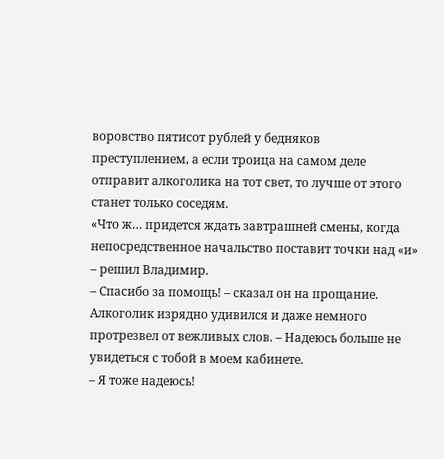воровство пятисот рублей у бедняков преступлением, а если троица на самом деле отправит алкоголика на тот свет, то лучше от этого станет только соседям.
«Что ж… придется ждать завтрашней смены, когда непосредственное начальство поставит точки над «и» – решил Владимир.
– Спасибо за помощь! – сказал он на прощание. Алкоголик изрядно удивился и даже немного протрезвел от вежливых слов. – Надеюсь больше не увидеться с тобой в моем кабинете.
– Я тоже надеюсь!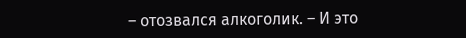– отозвался алкоголик. – И это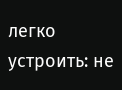легко устроить: не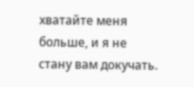хватайте меня больше, и я не стану вам докучать.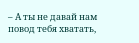– А ты не давай нам повод тебя хватать,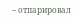– отпарировал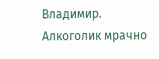Владимир.
Алкоголик мрачно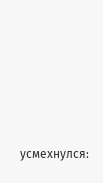усмехнулся: